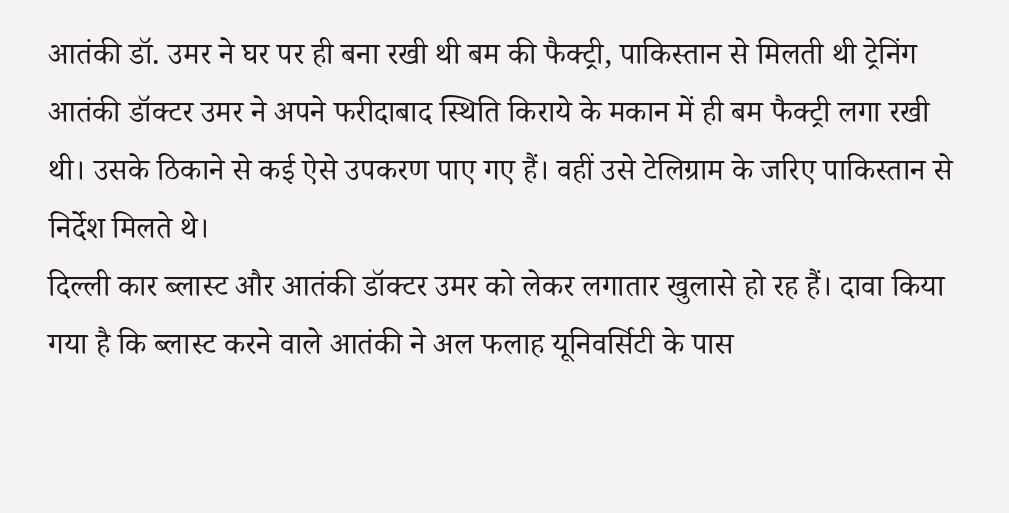आतंकी डॉ. उमर ने घर पर ही बना रखी थी बम की फैक्ट्री, पाकिस्तान से मिलती थी ट्रेनिंग
आतंकी डॉक्टर उमर ने अपने फरीदाबाद स्थिति किराये के मकान में ही बम फैक्ट्री लगा रखी थी। उसके ठिकाने से कई ऐसे उपकरण पाए गए हैं। वहीं उसे टेलिग्राम के जरिए पाकिस्तान से निर्देश मिलते थे।
दिल्ली कार ब्लास्ट और आतंकी डॉक्टर उमर को लेकर लगातार खुलासे हो रह हैं। दावा किया गया है कि ब्लास्ट करने वाले आतंकी ने अल फलाह यूनिवर्सिटी के पास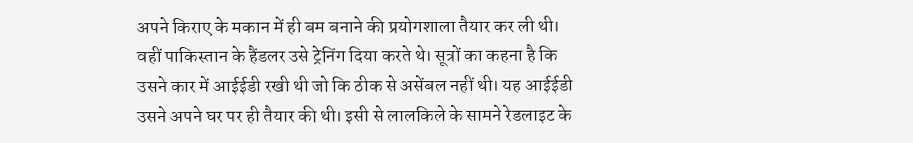अपने किराए के मकान में ही बम बनाने की प्रयोगशाला तैयार कर ली थी। वहीं पाकिस्तान के हैंडलर उसे ट्रेनिंग दिया करते थे। सूत्रों का कहना है कि उसने कार में आईईडी रखी थी जो कि ठीक से असेंबल नहीं थी। यह आईईडी उसने अपने घर पर ही तैयार की थी। इसी से लालकिले के सामने रेडलाइट के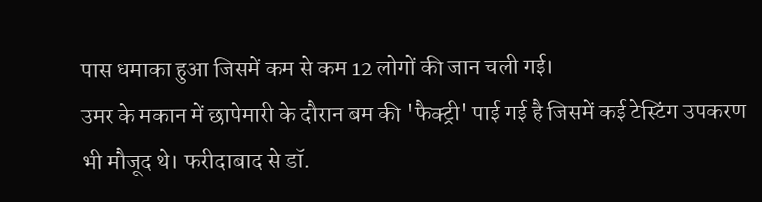पास धमाका हुआ जिसमें कम से कम 12 लोगों की जान चली गई।
उमर के मकान में छापेमारी के दौरान बम की 'फैक्ट्री' पाई गई है जिसमें कई टेस्टिंग उपकरण भी मौजूद थे। फरीदाबाद से डॉ.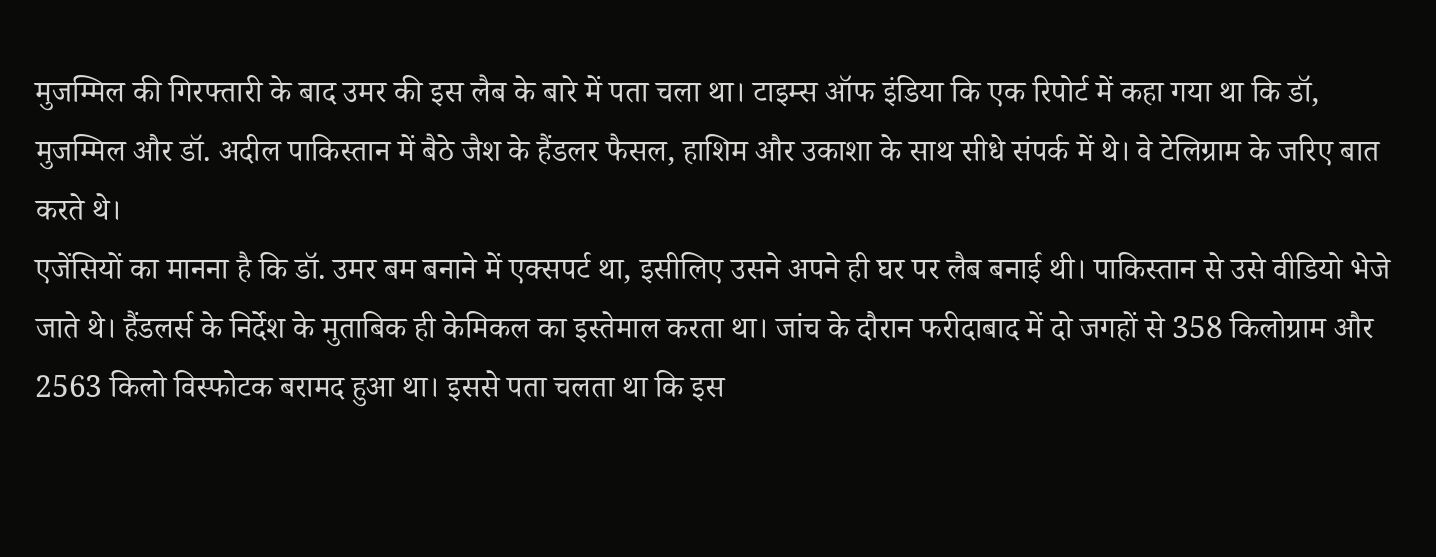मुजम्मिल की गिरफ्तारी के बाद उमर की इस लैब के बारे में पता चला था। टाइम्स ऑफ इंडिया कि एक रिपोर्ट में कहा गया था कि डॉ, मुजम्मिल और डॉ. अदील पाकिस्तान में बैठे जैश के हैंडलर फैसल, हाशिम और उकाशा के साथ सीधे संपर्क में थे। वे टेलिग्राम के जरिए बात करते थे।
एजेंसियों का मानना है कि डॉ. उमर बम बनाने में एक्सपर्ट था, इसीलिए उसने अपने ही घर पर लैब बनाई थी। पाकिस्तान से उसे वीडियो भेजे जाते थे। हैंडलर्स के निर्देश के मुताबिक ही केमिकल का इस्तेमाल करता था। जांच के दौरान फरीदाबाद में दो जगहों से 358 किलोग्राम और 2563 किलो विस्फोटक बरामद हुआ था। इससे पता चलता था कि इस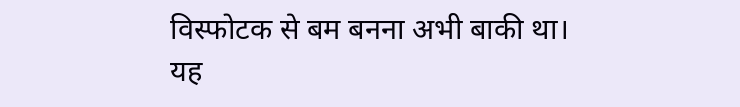विस्फोटक से बम बनना अभी बाकी था।
यह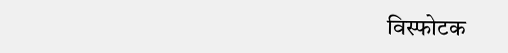विस्फोटक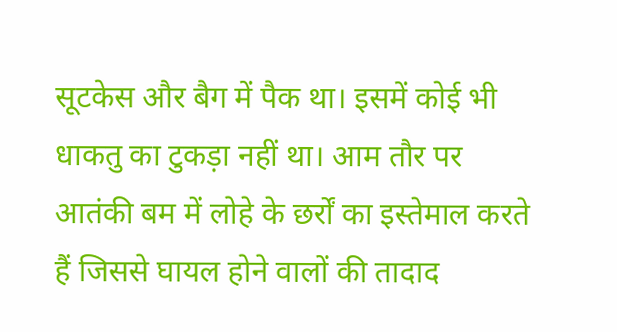सूटकेस और बैग में पैक था। इसमें कोई भी धाकतु का टुकड़ा नहीं था। आम तौर पर आतंकी बम में लोहे के छर्रों का इस्तेमाल करते हैं जिससे घायल होने वालों की तादाद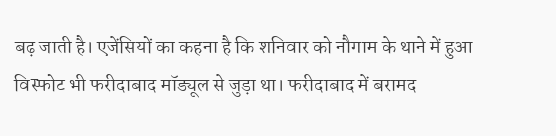बढ़ जाती है। एजेंसियों का कहना है कि शनिवार को नौगाम के थाने में हुआ विस्फोट भी फरीदाबाद मॉड्यूल से जुड़ा था। फरीदाबाद में बरामद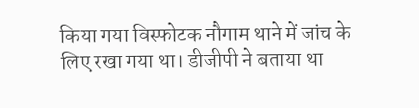किया गया विस्फोटक नौगाम थाने में जांच के लिए रखा गया था। डीजीपी ने बताया था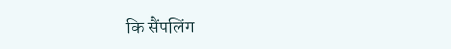कि सैंपलिंग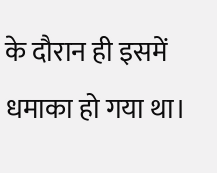के दौरान ही इसमें धमाका हो गया था।